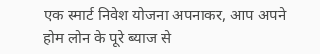एक स्मार्ट निवेश योजना अपनाकर, आप अपने होम लोन के पूरे ब्याज से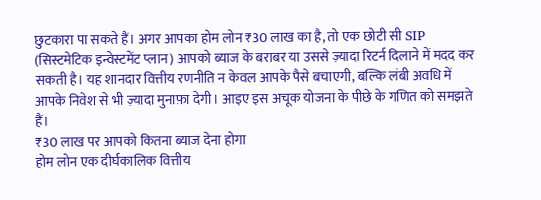छुटकारा पा सकते हैं। अगर आपका होम लोन ₹30 लाख का है, तो एक छोटी सी SIP (सिस्टमेटिक इन्वेस्टमेंट प्लान) आपको ब्याज के बराबर या उससे ज़्यादा रिटर्न दिलाने में मदद कर सकती है। यह शानदार वित्तीय रणनीति न केवल आपके पैसे बचाएगी, बल्कि लंबी अवधि में आपके निवेश से भी ज़्यादा मुनाफ़ा देगी। आइए इस अचूक योजना के पीछे के गणित को समझते हैं।
₹30 लाख पर आपको कितना ब्याज देना होगा
होम लोन एक दीर्घकालिक वित्तीय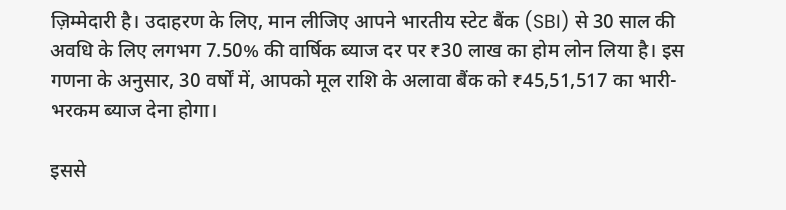ज़िम्मेदारी है। उदाहरण के लिए, मान लीजिए आपने भारतीय स्टेट बैंक (SBI) से 30 साल की अवधि के लिए लगभग 7.50% की वार्षिक ब्याज दर पर ₹30 लाख का होम लोन लिया है। इस गणना के अनुसार, 30 वर्षों में, आपको मूल राशि के अलावा बैंक को ₹45,51,517 का भारी-भरकम ब्याज देना होगा।

इससे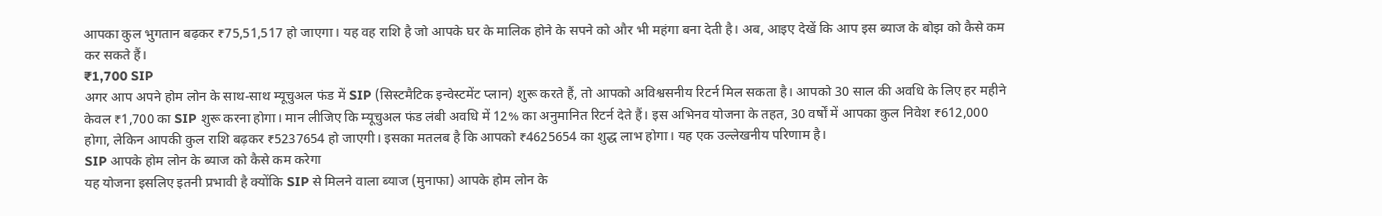आपका कुल भुगतान बढ़कर ₹75,51,517 हो जाएगा। यह वह राशि है जो आपके घर के मालिक होने के सपने को और भी महंगा बना देती है। अब, आइए देखें कि आप इस ब्याज के बोझ को कैसे कम कर सकते हैं।
₹1,700 SIP
अगर आप अपने होम लोन के साथ-साथ म्यूचुअल फंड में SIP (सिस्टमैटिक इन्वेस्टमेंट प्लान) शुरू करते हैं, तो आपको अविश्वसनीय रिटर्न मिल सकता है। आपको 30 साल की अवधि के लिए हर महीने केवल ₹1,700 का SIP शुरू करना होगा। मान लीजिए कि म्यूचुअल फंड लंबी अवधि में 12% का अनुमानित रिटर्न देते हैं। इस अभिनव योजना के तहत, 30 वर्षों में आपका कुल निवेश ₹612,000 होगा, लेकिन आपकी कुल राशि बढ़कर ₹5237654 हो जाएगी। इसका मतलब है कि आपको ₹4625654 का शुद्ध लाभ होगा। यह एक उल्लेखनीय परिणाम है।
SIP आपके होम लोन के ब्याज को कैसे कम करेगा
यह योजना इसलिए इतनी प्रभावी है क्योंकि SIP से मिलने वाला ब्याज (मुनाफा) आपके होम लोन के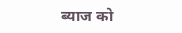ब्याज को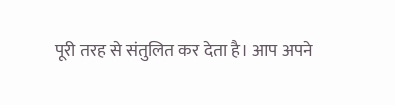पूरी तरह से संतुलित कर देता है। आप अपने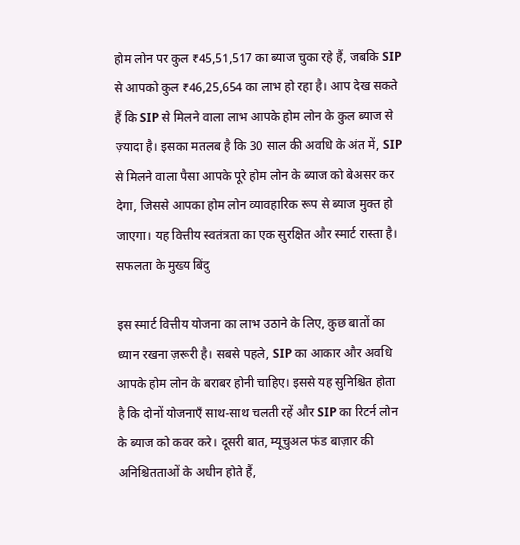होम लोन पर कुल ₹45,51,517 का ब्याज चुका रहे हैं, जबकि SIP से आपको कुल ₹46,25,654 का लाभ हो रहा है। आप देख सकते हैं कि SIP से मिलने वाला लाभ आपके होम लोन के कुल ब्याज से ज़्यादा है। इसका मतलब है कि 30 साल की अवधि के अंत में, SIP से मिलने वाला पैसा आपके पूरे होम लोन के ब्याज को बेअसर कर देगा, जिससे आपका होम लोन व्यावहारिक रूप से ब्याज मुक्त हो जाएगा। यह वित्तीय स्वतंत्रता का एक सुरक्षित और स्मार्ट रास्ता है।
सफलता के मुख्य बिंदु

इस स्मार्ट वित्तीय योजना का लाभ उठाने के लिए, कुछ बातों का ध्यान रखना ज़रूरी है। सबसे पहले, SIP का आकार और अवधि आपके होम लोन के बराबर होनी चाहिए। इससे यह सुनिश्चित होता है कि दोनों योजनाएँ साथ-साथ चलती रहें और SIP का रिटर्न लोन के ब्याज को कवर करे। दूसरी बात, म्यूचुअल फंड बाज़ार की अनिश्चितताओं के अधीन होते हैं,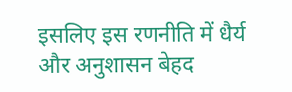इसलिए इस रणनीति में धैर्य और अनुशासन बेहद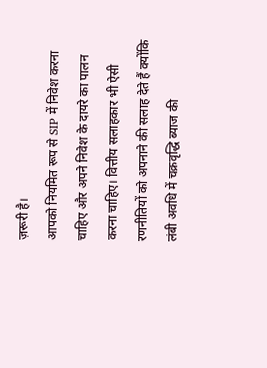ज़रूरी है।
आपको नियमित रूप से SIP में निवेश करना चाहिए और अपने निवेश के दायरे का पालन करना चाहिए। वित्तीय सलाहकार भी ऐसी रणनीतियों को अपनाने की सलाह देते हैं क्योंकि लंबी अवधि में चक्रवृद्धि ब्याज की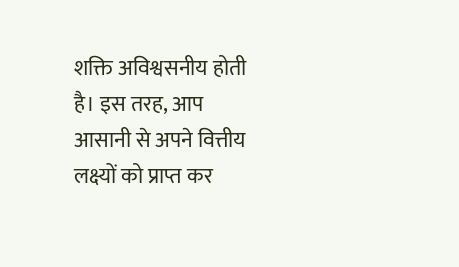शक्ति अविश्वसनीय होती है। इस तरह, आप आसानी से अपने वित्तीय लक्ष्यों को प्राप्त कर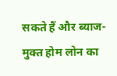सकते हैं और ब्याज-मुक्त होम लोन का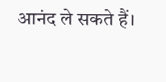आनंद ले सकते हैं।